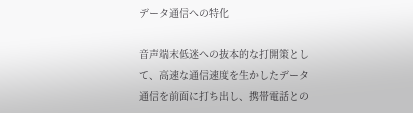データ通信への特化

音声端末低迷への抜本的な打開策として、高速な通信速度を生かしたデータ通信を前面に打ち出し、携帯電話との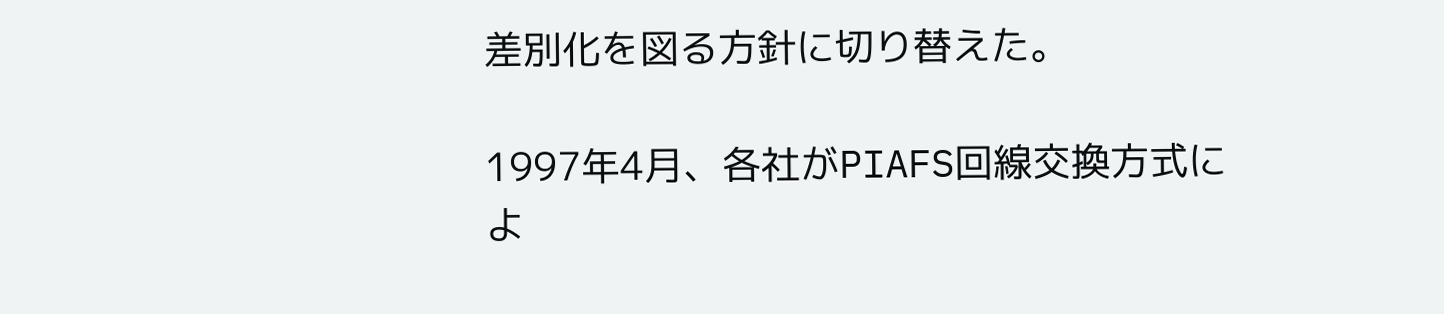差別化を図る方針に切り替えた。

1997年4月、各社がPIAFS回線交換方式によ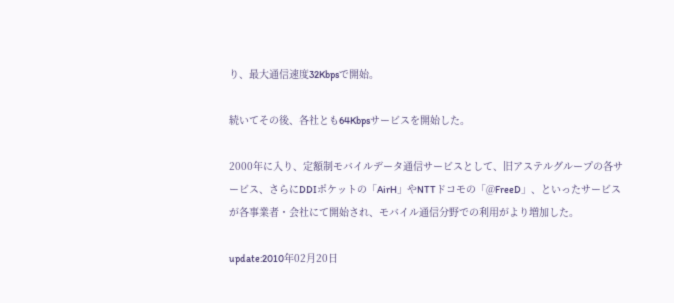り、最大通信速度32Kbpsで開始。

続いてその後、各社とも64Kbpsサービスを開始した。

2000年に入り、定額制モバイルデータ通信サービスとして、旧アステルグループの各サービス、さらにDDIポケットの「AirH」やNTTドコモの「@FreeD」、といったサービスが各事業者・会社にて開始され、モバイル通信分野での利用がより増加した。

update:2010年02月20日